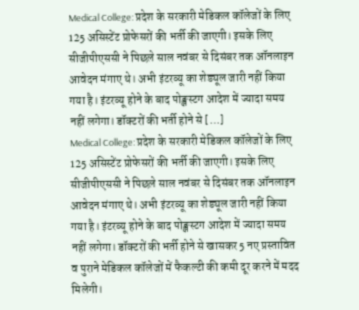Medical College: प्रदेश के सरकारी मेडिकल कॉलेजों के लिए 125 असिस्टेंट प्रोफेसरों की भर्ती की जाएगी। इसके लिए सीजीपीएससी ने पिछले साल नवंबर से दिसंबर तक ऑनलाइन आवेदन मंगाए थे। अभी इंटरव्यू का शेड्यूल जारी नहीं किया गया है। इंटरव्यू होने के बाद पोङ्क्षस्टग आदेश में ज्यादा समय नहीं लगेगा। डॉक्टरों की भर्ती होने से […]
Medical College: प्रदेश के सरकारी मेडिकल कॉलेजों के लिए 125 असिस्टेंट प्रोफेसरों की भर्ती की जाएगी। इसके लिए सीजीपीएससी ने पिछले साल नवंबर से दिसंबर तक ऑनलाइन आवेदन मंगाए थे। अभी इंटरव्यू का शेड्यूल जारी नहीं किया गया है। इंटरव्यू होने के बाद पोङ्क्षस्टग आदेश में ज्यादा समय नहीं लगेगा। डॉक्टरों की भर्ती होने से खासकर 5 नए प्रस्तावित व पुराने मेडिकल कॉलेजों में फैकल्टी की कमी दूर करने में मदद मिलेगी।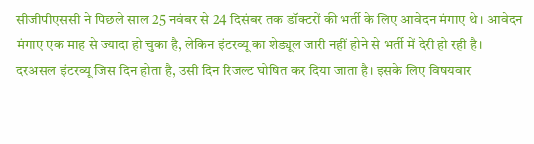सीजीपीएससी ने पिछले साल 25 नवंबर से 24 दिसंबर तक डॉक्टरों की भर्ती के लिए आवेदन मंगाए थे। आवेदन मंगाए एक माह से ज्यादा हो चुका है, लेकिन इंटरव्यू का शेड्यूल जारी नहीं होने से भर्ती में देरी हो रही है। दरअसल इंटरव्यू जिस दिन होता है, उसी दिन रिजल्ट घोषित कर दिया जाता है। इसके लिए विषयवार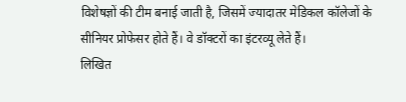विशेषज्ञों की टीम बनाई जाती है, जिसमें ज्यादातर मेडिकल कॉलेजों के सीनियर प्रोफेसर होते हैं। वे डॉक्टरों का इंटरव्यू लेते हैं।
लिखित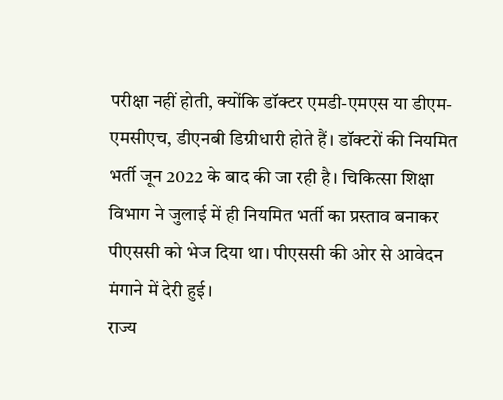परीक्षा नहीं होती, क्योंकि डॉक्टर एमडी-एमएस या डीएम-एमसीएच, डीएनबी डिग्रीधारी होते हैं। डॉक्टरों की नियमित भर्ती जून 2022 के बाद की जा रही है। चिकित्सा शिक्षा विभाग ने जुलाई में ही नियमित भर्ती का प्रस्ताव बनाकर पीएससी को भेज दिया था। पीएससी की ओर से आवेदन मंगाने में देरी हुई।
राज्य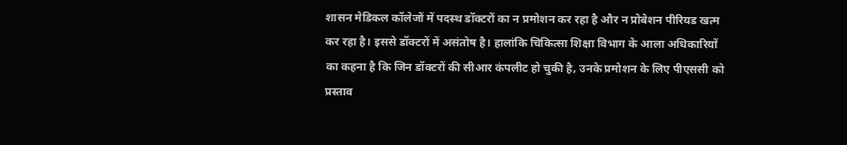शासन मेडिकल कॉलेजों में पदस्थ डॉक्टरों का न प्रमोशन कर रहा है और न प्रोबेशन पीरियड खत्म कर रहा है। इससे डॉक्टरों में असंतोष है। हालांकि चिकित्सा शिक्षा विभाग के आला अधिकारियों का कहना है कि जिन डॉक्टरों की सीआर कंपलीट हो चुकी है, उनके प्रमोशन के लिए पीएससी को प्रस्ताव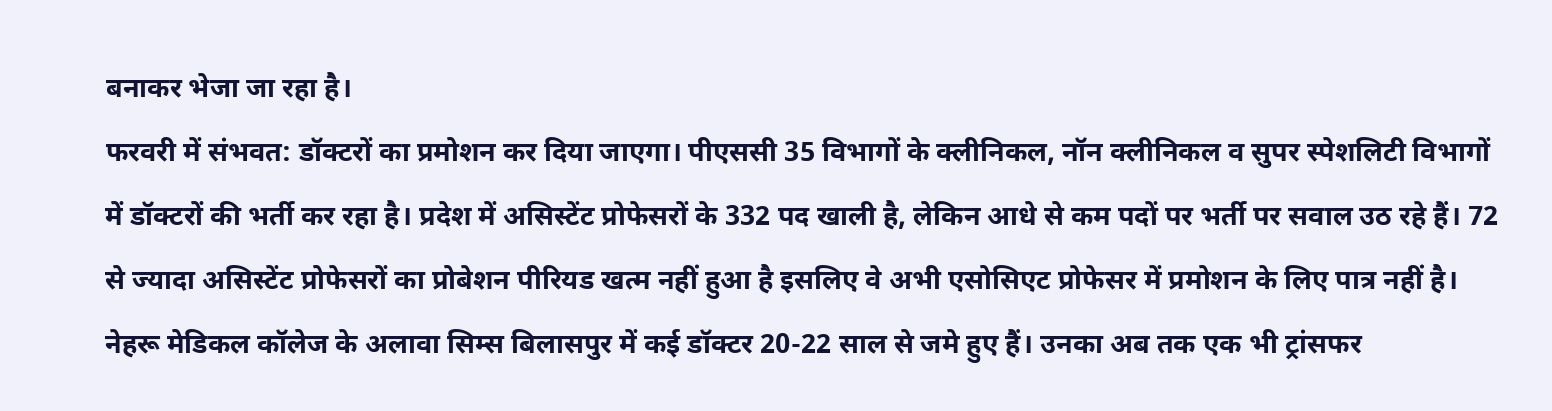बनाकर भेजा जा रहा है।
फरवरी में संभवत: डॉक्टरों का प्रमोशन कर दिया जाएगा। पीएससी 35 विभागों के क्लीनिकल, नॉन क्लीनिकल व सुपर स्पेशलिटी विभागों में डॉक्टरों की भर्ती कर रहा है। प्रदेश में असिस्टेंट प्रोफेसरों के 332 पद खाली है, लेकिन आधे से कम पदों पर भर्ती पर सवाल उठ रहे हैं। 72 से ज्यादा असिस्टेंट प्रोफेसरों का प्रोबेशन पीरियड खत्म नहीं हुआ है इसलिए वे अभी एसोसिएट प्रोफेसर में प्रमोशन के लिए पात्र नहीं है।
नेहरू मेडिकल कॉलेज के अलावा सिम्स बिलासपुर में कई डॉक्टर 20-22 साल से जमे हुए हैं। उनका अब तक एक भी ट्रांसफर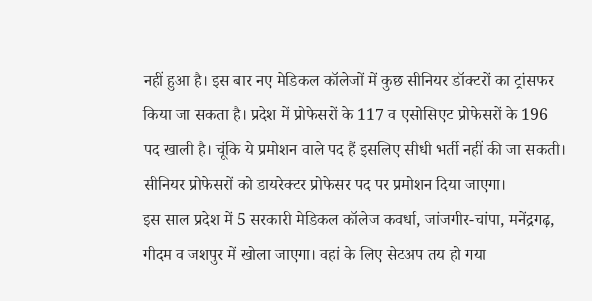नहीं हुआ है। इस बार नए मेडिकल कॉलेजों में कुछ सीनियर डॉक्टरों का ट्रांसफर किया जा सकता है। प्रदेश में प्रोफेसरों के 117 व एसोसिएट प्रोफेसरों के 196 पद खाली है। चूंकि ये प्रमोशन वाले पद हैं इसलिए सीधी भर्ती नहीं की जा सकती। सीनियर प्रोफेसरों को डायरेक्टर प्रोफेसर पद पर प्रमोशन दिया जाएगा।
इस साल प्रदेश में 5 सरकारी मेडिकल कॉलेज कवर्धा, जांजगीर-चांपा, मनेंद्रगढ़, गीदम व जशपुर में खोला जाएगा। वहां के लिए सेटअप तय हो गया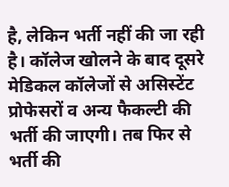है, लेकिन भर्ती नहीं की जा रही है। कॉलेज खोलने के बाद दूसरे मेडिकल कॉलेजों से असिस्टेंट प्रोफेसरों व अन्य फैकल्टी की भर्ती की जाएगी। तब फिर से भर्ती की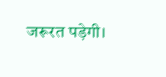जरूरत पड़ेगी।